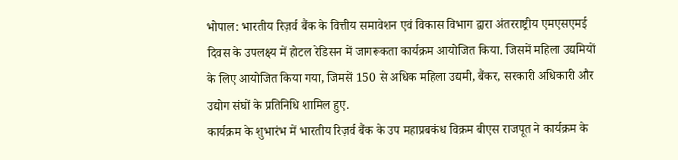भोपाल: भारतीय रिज़र्व बैंक के वित्तीय समावेशन एवं विकास विभाग द्वारा अंतरराष्ट्रीय एमएसएमई दिवस के उपलक्ष्य में होटल रेडिसन में जागरूकता कार्यक्रम आयोजित किया. जिसमें महिला उद्यमियों के लिए आयोजित किया गया, जिमसें 150 से अधिक महिला उद्यमी, बैंकर, सरकारी अधिकारी और उद्योग संघों के प्रतिनिधि शामिल हुए.
कार्यक्रम के शुभारंभ में भारतीय रिज़र्व बैंक के उप महाप्रबकंध विक्रम बीएस राजपूत ने कार्यक्रम के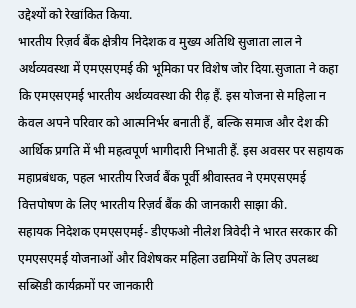उद्देश्यों को रेखांकित किया.
भारतीय रिज़र्व बैंक क्षेत्रीय निदेशक व मुख्य अतिथि सुजाता लाल ने अर्थव्यवस्था में एमएसएमई की भूमिका पर विशेष जोर दिया.सुजाता ने कहा कि एमएसएमई भारतीय अर्थव्यवस्था की रीढ़ हैं. इस योजना से महिला न केवल अपने परिवार को आत्मनिर्भर बनाती हैं, बल्कि समाज और देश की आर्थिक प्रगति में भी महत्वपूर्ण भागीदारी निभाती हैं. इस अवसर पर सहायक महाप्रबंधक, पहल भारतीय रिजर्व बैंक पूर्वी श्रीवास्तव ने एमएसएमई वित्तपोषण के लिए भारतीय रिज़र्व बैंक की जानकारी साझा की.
सहायक निदेशक एमएसएमई- डीएफओ नीलेश त्रिवेदी ने भारत सरकार की एमएसएमई योजनाओं और विशेषकर महिला उद्यमियों के लिए उपलब्ध सब्सिडी कार्यक्रमों पर जानकारी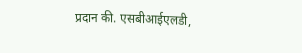प्रदान की. एसबीआईएलडी,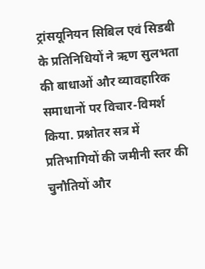ट्रांसयूनियन सिबिल एवं सिडबी के प्रतिनिधियों ने ऋण सुलभता की बाधाओं और व्यावहारिक समाधानों पर विचार-विमर्श किया. प्रश्नोतर सत्र में प्रतिभागियों की जमीनी स्तर की चुनौतियों और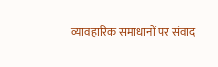व्यावहारिक समाधानों पर संवाद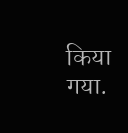किया गया.